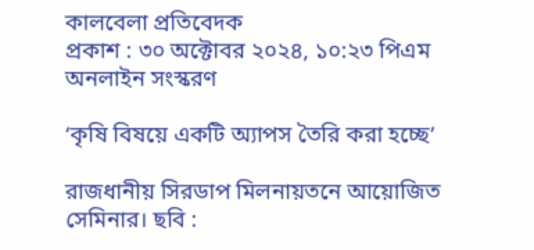কালবেলা প্রতিবেদক
প্রকাশ : ৩০ অক্টোবর ২০২৪, ১০:২৩ পিএম
অনলাইন সংস্করণ

‘কৃষি বিষয়ে একটি অ্যাপস তৈরি করা হচ্ছে’

রাজধানীয় সিরডাপ মিলনায়তনে আয়োজিত সেমিনার। ছবি :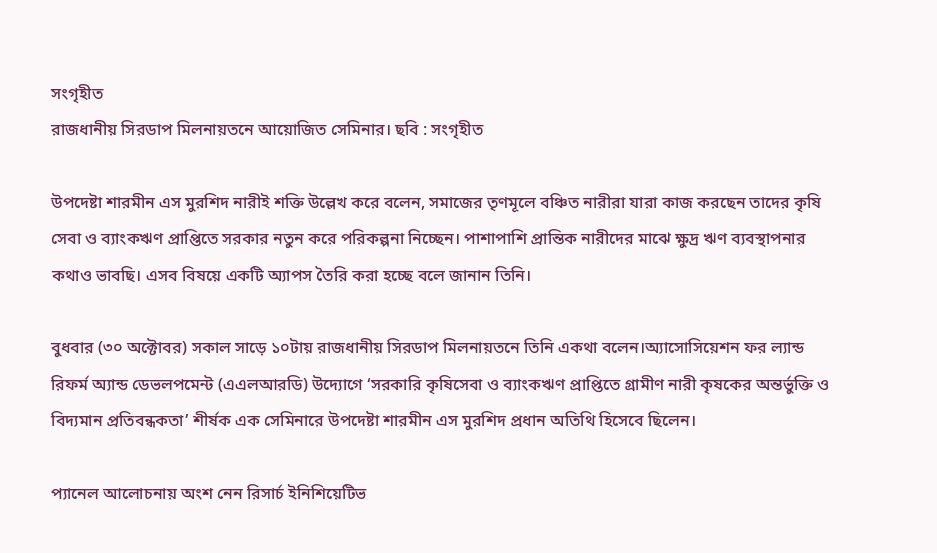সংগৃহীত
রাজধানীয় সিরডাপ মিলনায়তনে আয়োজিত সেমিনার। ছবি : সংগৃহীত

উপদেষ্টা শারমীন এস মুরশিদ নারীই শক্তি উল্লেখ করে বলেন, সমাজের তৃণমূলে বঞ্চিত নারীরা যারা কাজ করছেন তাদের কৃষি সেবা ও ব্যাংকঋণ প্রাপ্তিতে সরকার নতুন করে পরিকল্পনা নিচ্ছেন। পাশাপাশি প্রান্তিক নারীদের মাঝে ক্ষুদ্র ঋণ ব্যবস্থাপনার কথাও ভাবছি। এসব বিষয়ে একটি অ্যাপস তৈরি করা হচ্ছে বলে জানান তিনি।

বুধবার (৩০ অক্টোবর) সকাল সাড়ে ১০টায় রাজধানীয় সিরডাপ মিলনায়তনে তিনি একথা বলেন।অ্যাসোসিয়েশন ফর ল্যান্ড রিফর্ম অ্যান্ড ডেভলপমেন্ট (এএলআরডি) উদ্যোগে ‘সরকারি কৃষিসেবা ও ব্যাংকঋণ প্রাপ্তিতে গ্রামীণ নারী কৃষকের অন্তর্ভুক্তি ও বিদ্যমান প্রতিবন্ধকতা’ শীর্ষক এক সেমিনারে উপদেষ্টা শারমীন এস মুরশিদ প্রধান অতিথি হিসেবে ছিলেন।

প্যানেল আলোচনায় অংশ নেন রিসার্চ ইনিশিয়েটিভ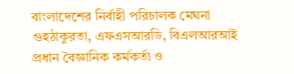বাংলাদেশের নির্বাহী পরিচালক মেঘনা গুহঠাকুরতা, এফএসআরডি, বিএলআরআই প্রধান বৈজ্ঞানিক কর্মকর্তা ও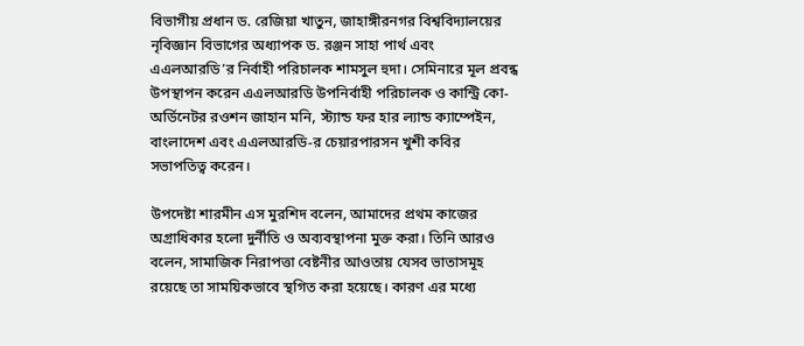বিভাগীয় প্রধান ড. রেজিয়া খাতুন, জাহাঙ্গীরনগর বিশ্ববিদ্যালয়ের নৃবিজ্ঞান বিভাগের অধ্যাপক ড. রঞ্জন সাহা পার্থ এবং এএলআরডি’র নির্বাহী পরিচালক শামসুল হুদা। সেমিনারে মূল প্রবন্ধ উপস্থাপন করেন এএলআরডি উপনির্বাহী পরিচালক ও কান্ট্রি কো-অর্ডিনেটর রওশন জাহান মনি, স্ট্যান্ড ফর হার ল্যান্ড ক্যাম্পেইন, বাংলাদেশ এবং এএলআরডি-র চেয়ারপারসন খুশী কবির সভাপতিত্ব করেন।

উপদেষ্টা শারমীন এস মুরশিদ বলেন, আমাদের প্রথম কাজের অগ্রাধিকার হলো দুর্নীতি ও অব্যবস্থাপনা মুক্ত করা। তিনি আরও বলেন, সামাজিক নিরাপত্তা বেষ্টনীর আওতায় যেসব ভাতাসমূহ রয়েছে তা সাময়িকভাবে স্থগিত করা হয়েছে। কারণ এর মধ্যে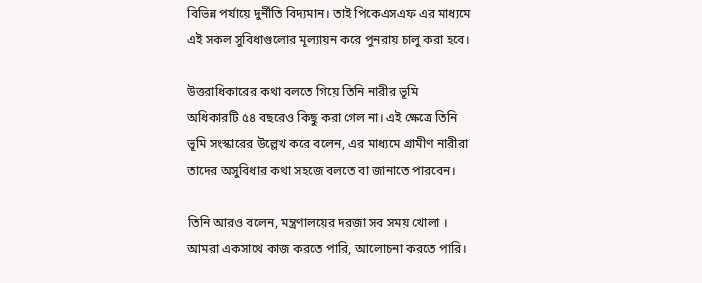বিভিন্ন পর্যায়ে দুর্নীতি বিদ্যমান। তাই পিকেএসএফ এর মাধ্যমে এই সকল সুবিধাগুলোর মূল্যায়ন করে পুনরায় চালু করা হবে।

উত্তরাধিকারের কথা বলতে গিয়ে তিনি নারীর ভূমি অধিকারটি ৫৪ বছরেও কিছু করা গেল না। এই ক্ষেত্রে তিনি ভূমি সংস্কারের উল্লেখ করে বলেন, এর মাধ্যমে গ্রামীণ নারীরা তাদের অসুবিধার কথা সহজে বলতে বা জানাতে পারবেন।

তিনি আরও বলেন, মন্ত্রণালয়ের দরজা সব সময় খোলা । আমরা একসাথে কাজ করতে পারি, আলোচনা করতে পারি।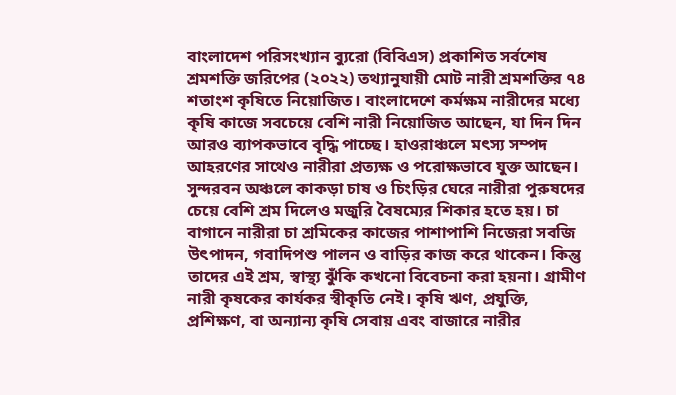বাংলাদেশ পরিসংখ্যান ব্যুরো (বিবিএস) প্রকাশিত সর্বশেষ শ্রমশক্তি জরিপের (২০২২) তথ্যানুযায়ী মোট নারী শ্রমশক্তির ৭৪ শতাংশ কৃষিতে নিয়োজিত। বাংলাদেশে কর্মক্ষম নারীদের মধ্যে কৃষি কাজে সবচেয়ে বেশি নারী নিয়োজিত আছেন, যা দিন দিন আরও ব্যাপকভাবে বৃদ্ধি পাচ্ছে। হাওরাঞ্চলে মৎস্য সম্পদ আহরণের সাথেও নারীরা প্রত্যক্ষ ও পরোক্ষভাবে যুক্ত আছেন। সুন্দরবন অঞ্চলে কাকড়া চাষ ও চিংড়ির ঘেরে নারীরা পুরুষদের চেয়ে বেশি শ্রম দিলেও মজুরি বৈষম্যের শিকার হতে হয়। চা বাগানে নারীরা চা শ্রমিকের কাজের পাশাপাশি নিজেরা সবজি উৎপাদন, গবাদিপশু পালন ও বাড়ির কাজ করে থাকেন। কিন্তু তাদের এই শ্রম, স্বাস্থ্য ঝুঁকি কখনো বিবেচনা করা হয়না। গ্রামীণ নারী কৃষকের কার্যকর স্বীকৃতি নেই। কৃষি ঋণ, প্রযুক্তি, প্রশিক্ষণ, বা অন্যান্য কৃষি সেবায় এবং বাজারে নারীর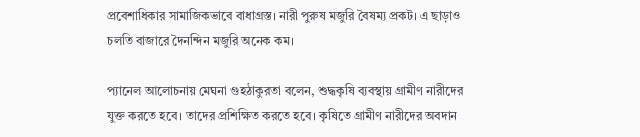প্রবেশাধিকার সামাজিকভাবে বাধাগ্রস্ত। নারী পুরুষ মজুরি বৈষম্য প্রকট। এ ছাড়াও চলতি বাজারে দৈনন্দিন মজুরি অনেক কম।

প্যানেল আলোচনায় মেঘনা গুহঠাকুরতা বলেন, শুদ্ধকৃষি ব্যবস্থায় গ্রামীণ নারীদের যুক্ত করতে হবে। তাদের প্রশিক্ষিত করতে হবে। কৃষিতে গ্রামীণ নারীদের অবদান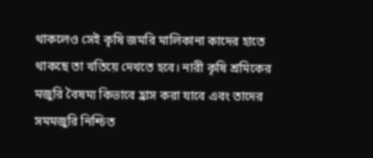থাকলেও সেই কৃষি জমরি মালিকানা কাদের হাতে থাকছে তা খতিয়ে দেখতে হবে। নারী কৃষি শ্রমিকের মজুরি বৈষম্য কিভাবে হ্রাস করা যাবে এবং তাদের সমমজুরি নিশ্চিত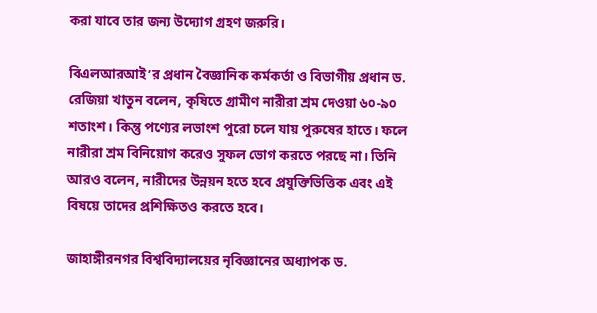করা যাবে তার জন্য উদ্যোগ গ্রহণ জরুরি।

বিএলআরআই’র প্রধান বৈজ্ঞানিক কর্মকর্তা ও বিভাগীয় প্রধান ড. রেজিয়া খাতুন বলেন, কৃষিতে গ্রামীণ নারীরা শ্রম দেওয়া ৬০-৯০ শতাংশ। কিন্তু পণ্যের লভাংশ পুরো চলে যায় পুরুষের হাতে। ফলে নারীরা শ্রম বিনিয়োগ করেও সুফল ভোগ করতে পরছে না। তিনি আরও বলেন, নারীদের উন্নয়ন হতে হবে প্রযুক্তিভিত্তিক এবং এই বিষয়ে তাদের প্রশিক্ষিতও করতে হবে।

জাহাঙ্গীরনগর বিশ্ববিদ্যালয়ের নৃবিজ্ঞানের অধ্যাপক ড.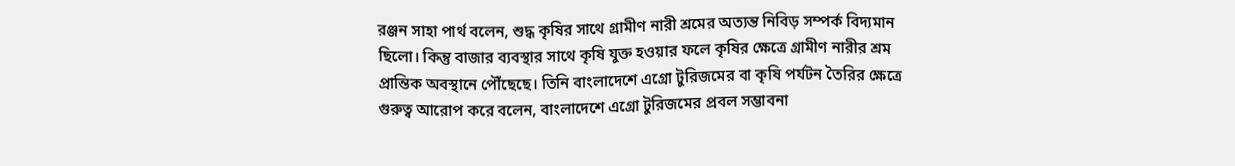রঞ্জন সাহা পার্থ বলেন, শুদ্ধ কৃষির সাথে গ্রামীণ নারী শ্রমের অত্যন্ত নিবিড় সম্পর্ক বিদ্যমান ছিলো। কিন্তু বাজার ব্যবস্থার সাথে কৃষি যুক্ত হওয়ার ফলে কৃষির ক্ষেত্রে গ্রামীণ নারীর শ্রম প্রান্তিক অবস্থানে পৌঁছেছে। তিনি বাংলাদেশে এগ্রো টুরিজমের বা কৃষি পর্যটন তৈরির ক্ষেত্রে গুরুত্ব আরোপ করে বলেন, বাংলাদেশে এগ্রো টুরিজমের প্রবল সম্ভাবনা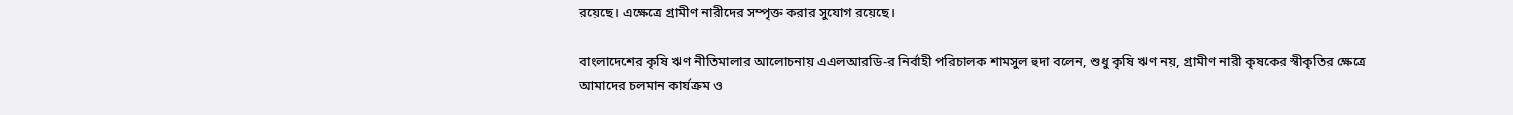রয়েছে। এক্ষেত্রে গ্রামীণ নারীদের সম্পৃক্ত করার সুযোগ রয়েছে।

বাংলাদেশের কৃষি ঋণ নীতিমালার আলোচনায় এএলআরডি-র নির্বাহী পরিচালক শামসুল হুদা বলেন, শুধু কৃষি ঋণ নয়, গ্রামীণ নারী কৃষকের স্বীকৃতির ক্ষেত্রে আমাদের চলমান কার্যক্রম ও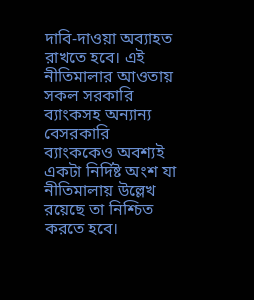দাবি-দাওয়া অব্যাহত রাখতে হবে। এই নীতিমালার আওতায় সকল সরকারি ব্যাংকসহ অন্যান্য বেসরকারি ব্যাংককেও অবশ্যই একটা নির্দিষ্ট অংশ যা নীতিমালায় উল্লেখ রয়েছে তা নিশ্চিত করতে হবে।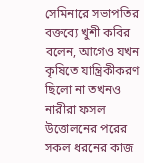সেমিনারে সভাপতির বক্তব্যে খুশী কবির বলেন, আগেও যখন কৃষিতে যান্ত্রিকীকরণ ছিলো না তখনও নারীরা ফসল উত্তোলনের পরের সকল ধরনের কাজ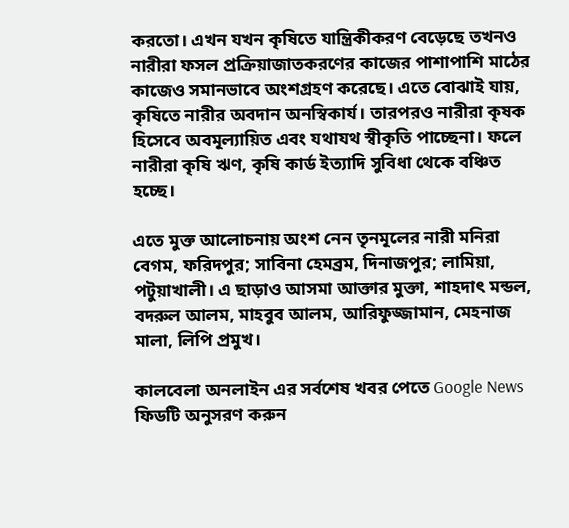করতো। এখন যখন কৃষিতে যান্ত্রিকীকরণ বেড়েছে তখনও নারীরা ফসল প্রক্রিয়াজাতকরণের কাজের পাশাপাশি মাঠের কাজেও সমানভাবে অংশগ্রহণ করেছে। এতে বোঝাই যায়, কৃষিতে নারীর অবদান অনস্বিকার্য। তারপরও নারীরা কৃষক হিসেবে অবমূল্যায়িত এবং যথাযথ স্বীকৃতি পাচ্ছেনা। ফলে নারীরা কৃষি ঋণ, কৃষি কার্ড ইত্যাদি সুবিধা থেকে বঞ্চিত হচ্ছে।

এতে মুক্ত আলোচনায় অংশ নেন তৃনমূলের নারী মনিরা বেগম, ফরিদপুর; সাবিনা হেমব্রম, দিনাজপুর; লামিয়া, পটুয়াখালী। এ ছাড়াও আসমা আক্তার মুক্তা, শাহদাৎ মন্ডল, বদরুল আলম, মাহবুব আলম, আরিফুজ্জামান, মেহনাজ মালা, লিপি প্রমুখ।

কালবেলা অনলাইন এর সর্বশেষ খবর পেতে Google News ফিডটি অনুসরণ করুন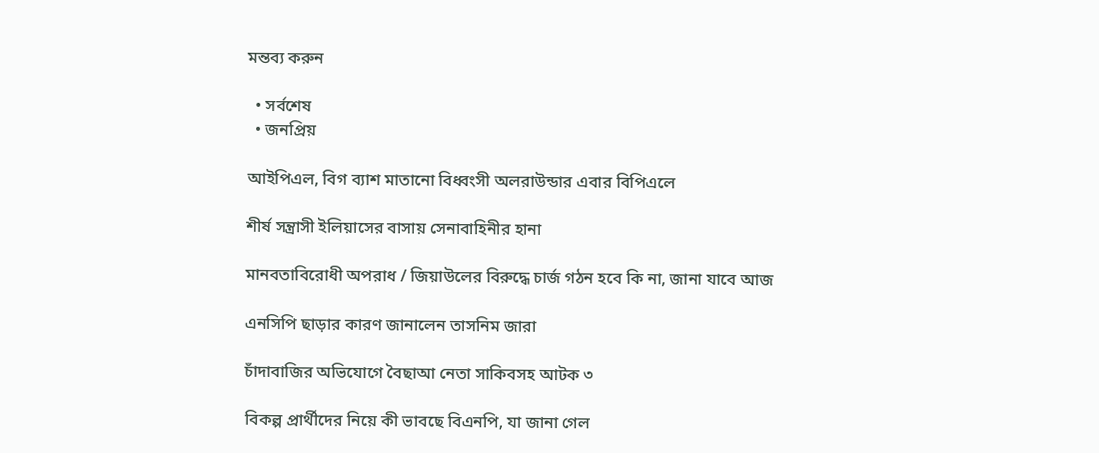মন্তব্য করুন

  • সর্বশেষ
  • জনপ্রিয়

আইপিএল, বিগ ব্যাশ মাতানো বিধ্বংসী অলরাউন্ডার এবার বিপিএলে

শীর্ষ সন্ত্রাসী ইলিয়াসের বাসায় সেনাবাহিনীর হানা

মানবতাবিরোধী অপরাধ / জিয়াউলের বিরুদ্ধে চার্জ গঠন হবে কি না, জানা যাবে আজ

এনসিপি ছাড়ার কারণ জানালেন তাসনিম জারা

চাঁদাবাজির অভিযোগে বৈছাআ নেতা সাকিবসহ আটক ৩

বিকল্প প্রার্থীদের নিয়ে কী ভাবছে বিএনপি, যা জানা গেল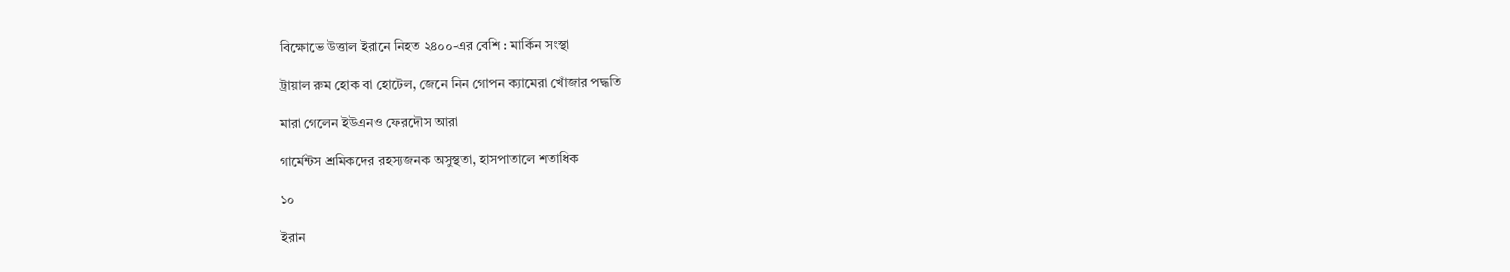বিক্ষোভে উত্তাল ইরানে নিহত ২৪০০-এর বেশি : মার্কিন সংস্থা

ট্রায়াল রুম হোক বা হোটেল, জেনে নিন গোপন ক্যামেরা খোঁজার পদ্ধতি

মারা গেলেন ইউএনও ফেরদৌস আরা

গার্মেন্টস শ্রমিকদের রহস্যজনক অসুস্থতা, হাসপাতালে শতাধিক

১০

ইরান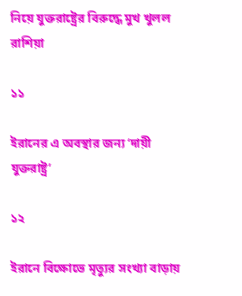নিয়ে যুক্তরাষ্ট্রের বিরুদ্ধে মুখ খুলল রাশিয়া

১১

ইরানের এ অবস্থার জন্য ‘দায়ী যুক্তরাষ্ট্র’

১২

ইরানে বিক্ষোভে মৃত্যুর সংখ্যা বাড়ায়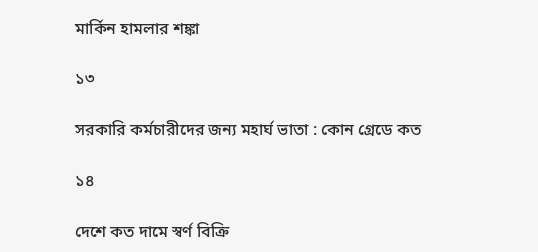মার্কিন হামলার শঙ্কা

১৩

সরকারি কর্মচারীদের জন্য মহার্ঘ ভাতা : কোন গ্রেডে কত

১৪

দেশে কত দামে স্বর্ণ বিক্রি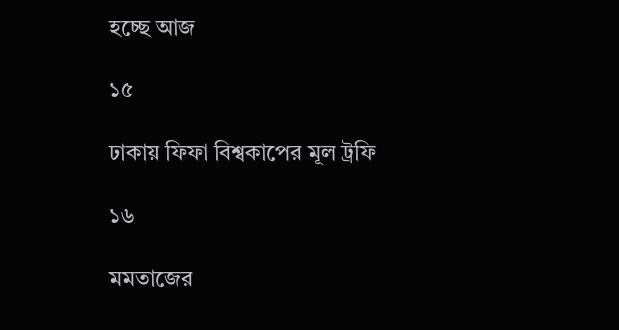হচ্ছে আজ

১৫

ঢাকায় ফিফা বিশ্বকাপের মূল ট্রফি

১৬

মমতাজের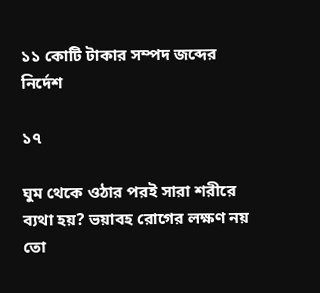১১ কোটি টাকার সম্পদ জব্দের নির্দেশ

১৭

ঘুম থেকে ওঠার পরই সারা শরীরে ব্যথা হয়? ভয়াবহ রোগের লক্ষণ নয় তো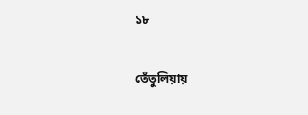১৮

তেঁতুলিয়ায়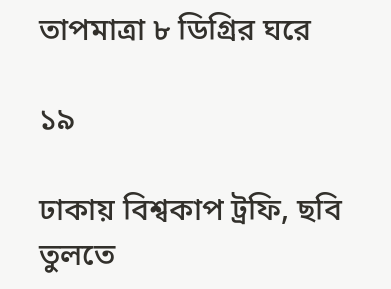তাপমাত্রা ৮ ডিগ্রির ঘরে

১৯

ঢাকায় বিশ্বকাপ ট্রফি, ছবি তুলতে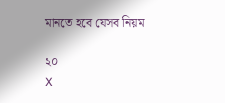মানতে হবে যেসব নিয়ম

২০
X